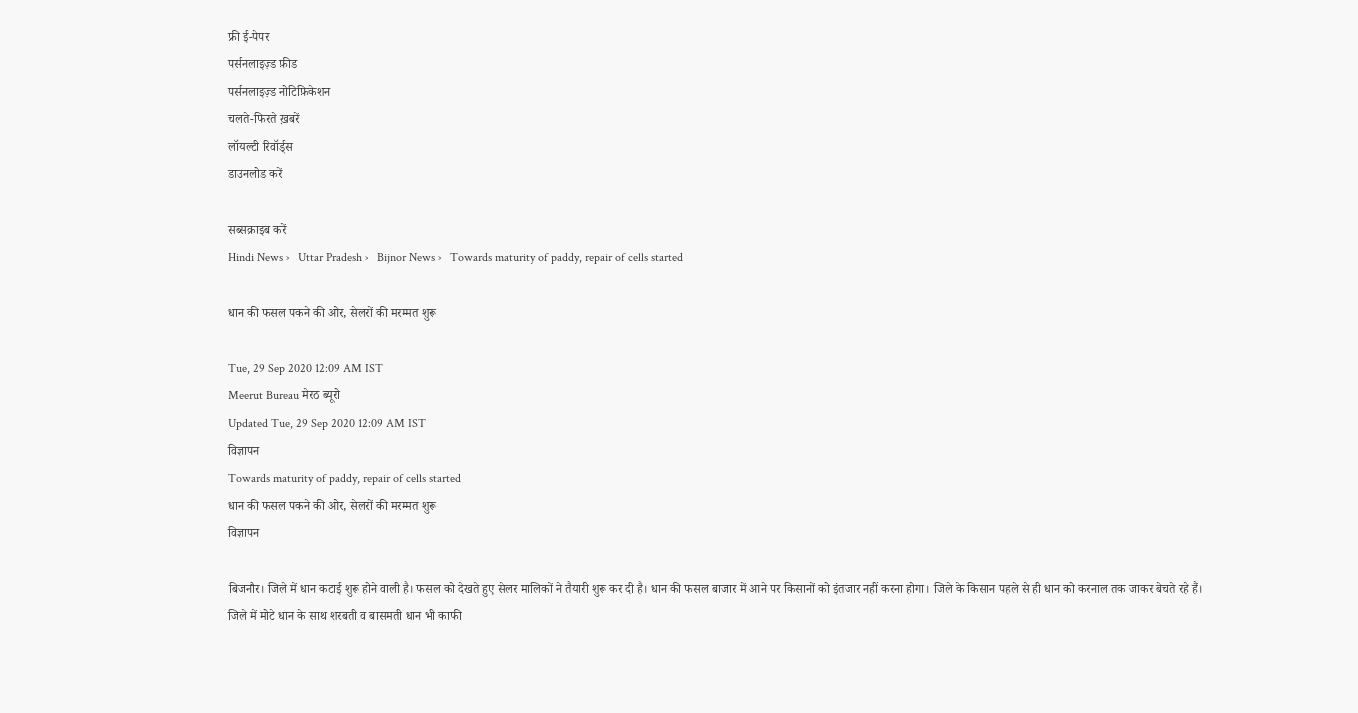फ्री ई-पेपर
पर्सनलाइज़्ड फ़ीड
पर्सनलाइज़्ड नोटिफ़िकेशन
चलते-फिरते ख़बरें
लॉयल्टी रिवॉर्ड्स
डाउनलोड करें

सब्सक्राइब करें
Hindi News ›   Uttar Pradesh ›   Bijnor News ›   Towards maturity of paddy, repair of cells started

धान की फसल पकने की ओर, सेलरों की मरम्मत शुरू

Tue, 29 Sep 2020 12:09 AM IST
Meerut Bureau मेरठ ब्यूरो
Updated Tue, 29 Sep 2020 12:09 AM IST
विज्ञापन
Towards maturity of paddy, repair of cells started
धान की फसल पकने की ओर, सेलरों की मरम्मत शुरू
विज्ञापन

बिजनौर। जिले में धान कटाई शुरू होने वाली है। फसल को देखते हुए सेलर मालिकों ने तैयारी शुरू कर दी है। धान की फसल बाजार में आने पर किसानों को इंतजार नहीं करना होगा। जिले के किसान पहले से ही धान को करनाल तक जाकर बेचते रहे हैं।
जिले में मोटे धान के साथ शरबती व बासमती धान भी काफी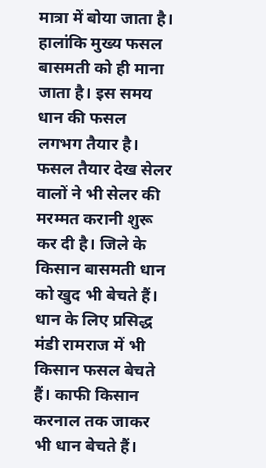मात्रा में बोया जाता है। हालांकि मुख्य फसल बासमती को ही माना जाता है। इस समय धान की फसल लगभग तैयार है। फसल तैयार देख सेलर वालों ने भी सेलर की मरम्मत करानी शुरू कर दी है। जिले के किसान बासमती धान को खुद भी बेचते हैं। धान के लिए प्रसिद्ध मंडी रामराज में भी किसान फसल बेचते हैं। काफी किसान करनाल तक जाकर भी धान बेचते हैं।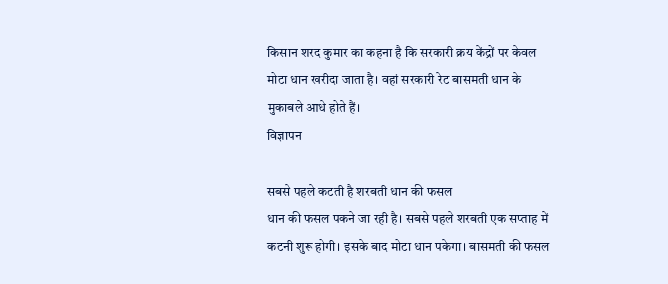किसान शरद कुमार का कहना है कि सरकारी क्रय केंद्रों पर केवल मोटा धान खरीदा जाता है। वहां सरकारी रेट बासमती धान के मुकाबले आधे होते हैं।
विज्ञापन

सबसे पहले कटती है शरबती धान की फसल
धान की फसल पकने जा रही है। सबसे पहले शरबती एक सप्ताह में कटनी शुरू होगी। इसके बाद मोटा धान पकेगा। बासमती की फसल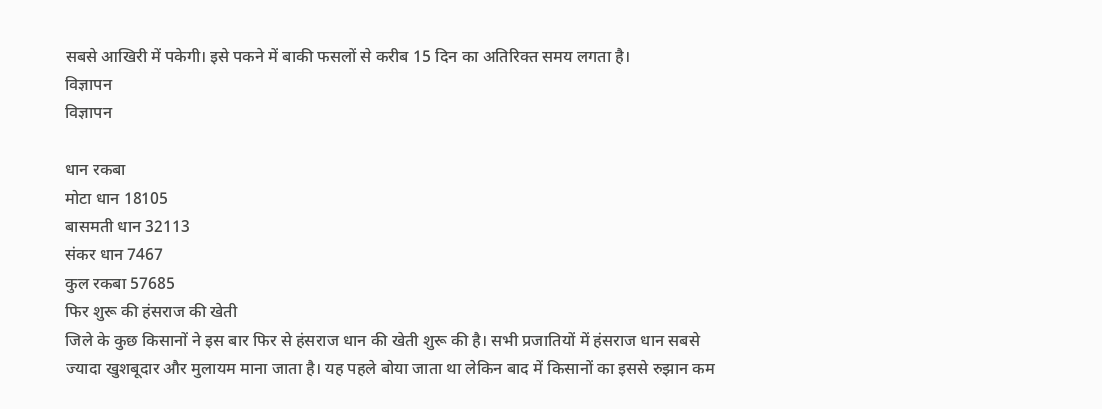सबसे आखिरी में पकेगी। इसे पकने में बाकी फसलों से करीब 15 दिन का अतिरिक्त समय लगता है।
विज्ञापन
विज्ञापन

धान रकबा
मोटा धान 18105
बासमती धान 32113
संकर धान 7467
कुल रकबा 57685
फिर शुरू की हंसराज की खेती
जिले के कुछ किसानों ने इस बार फिर से हंसराज धान की खेती शुरू की है। सभी प्रजातियों में हंसराज धान सबसे ज्यादा खुशबूदार और मुलायम माना जाता है। यह पहले बोया जाता था लेकिन बाद में किसानों का इससे रुझान कम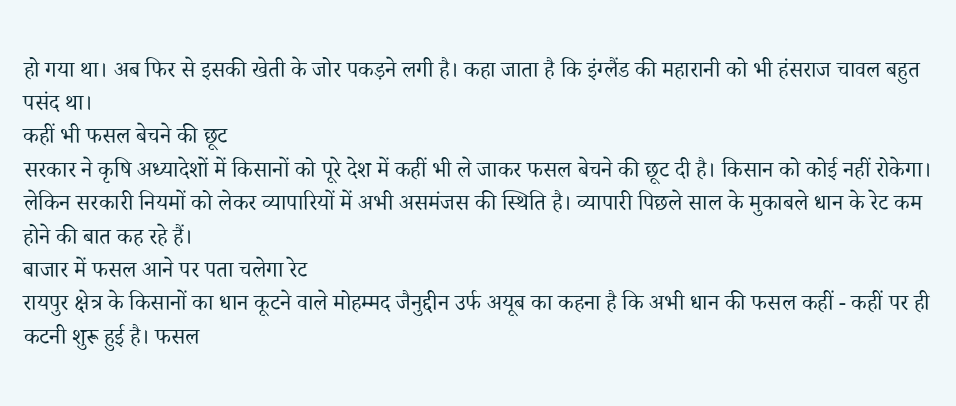हो गया था। अब फिर से इसकी खेती के जोर पकड़ने लगी है। कहा जाता है कि इंग्लैंड की महारानी को भी हंसराज चावल बहुत पसंद था।
कहीं भी फसल बेचने की छूट
सरकार ने कृषि अध्यादेशों में किसानों को पूरे देश में कहीं भी ले जाकर फसल बेचने की छूट दी है। किसान को कोई नहीं रोकेगा। लेकिन सरकारी नियमों को लेकर व्यापारियों में अभी असमंजस की स्थिति है। व्यापारी पिछले साल के मुकाबले धान के रेट कम होने की बात कह रहे हैं।
बाजार में फसल आने पर पता चलेगा रेट
रायपुर क्षेत्र के किसानों का धान कूटने वाले मोहम्मद जैनुद्दीन उर्फ अयूब का कहना है कि अभी धान की फसल कहीं - कहीं पर ही कटनी शुरू हुई है। फसल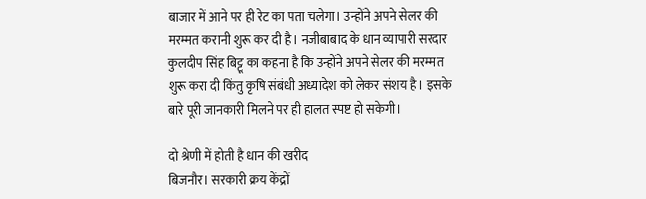बाजार में आने पर ही रेट का पता चलेगा। उन्होंने अपने सेलर की मरम्मत करानी शुरू कर दी है। नजीबाबाद के धान व्यापारी सरदार कुलदीप सिंह बिट्टू का कहना है कि उन्होंने अपने सेलर की मरम्मत शुरू करा दी किंतु कृषि संबंधी अध्यादेश को लेकर संशय है। इसके बारे पूरी जानकारी मिलने पर ही हालत स्पष्ट हो सकेगी।

दो श्रेणी में होती है धान की खरीद
बिजनौर। सरकारी क्रय केंद्रों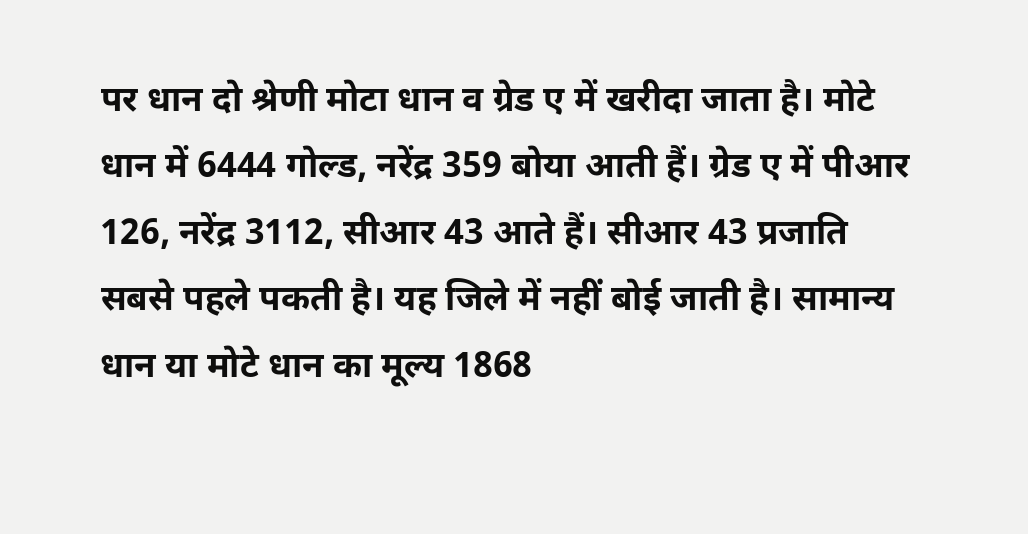पर धान दो श्रेणी मोटा धान व ग्रेड ए में खरीदा जाता है। मोटे धान में 6444 गोल्ड, नरेंद्र 359 बोया आती हैं। ग्रेड ए में पीआर 126, नरेंद्र 3112, सीआर 43 आते हैं। सीआर 43 प्रजाति सबसे पहले पकती है। यह जिले में नहीं बोई जाती है। सामान्य धान या मोटे धान का मूल्य 1868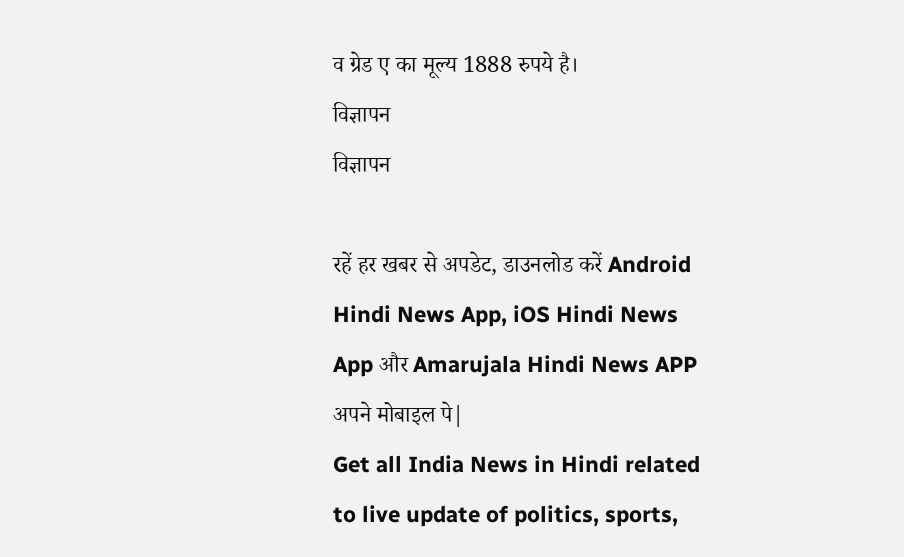व ग्रेड ए का मूल्य 1888 रुपये है।
विज्ञापन
विज्ञापन

रहें हर खबर से अपडेट, डाउनलोड करें Android Hindi News App, iOS Hindi News App और Amarujala Hindi News APP अपने मोबाइल पे|
Get all India News in Hindi related to live update of politics, sports,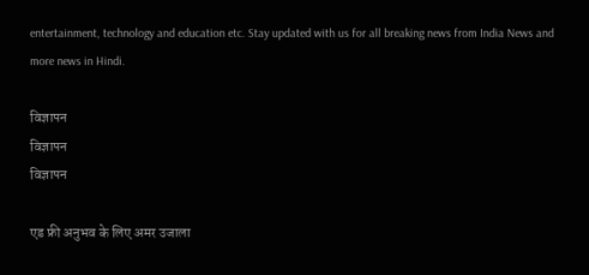entertainment, technology and education etc. Stay updated with us for all breaking news from India News and more news in Hindi.

विज्ञापन
विज्ञापन
विज्ञापन

एड फ्री अनुभव के लिए अमर उजाला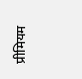प्रीमियम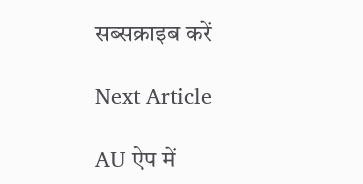सब्सक्राइब करें

Next Article

AU ऐप में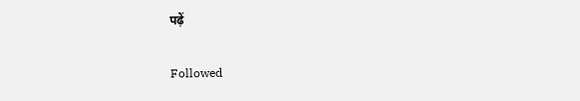पढ़ें

Followed